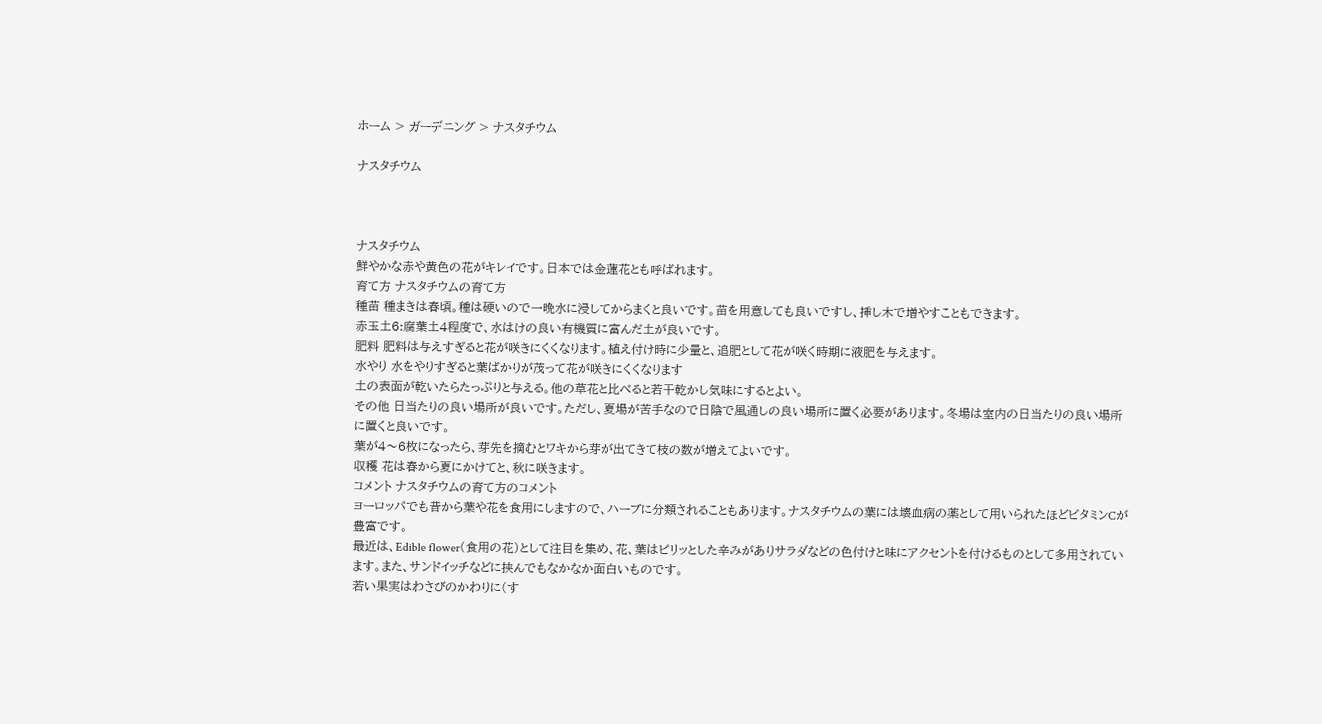ホーム > ガーデニング > ナスタチウム

ナスタチウム



ナスタチウム
鮮やかな赤や黄色の花がキレイです。日本では金蓮花とも呼ばれます。
育て方 ナスタチウムの育て方
種苗 種まきは春頃。種は硬いので一晩水に浸してからまくと良いです。苗を用意しても良いですし、挿し木で増やすこともできます。
赤玉土6:腐葉土4程度で、水はけの良い有機質に富んだ土が良いです。
肥料 肥料は与えすぎると花が咲きにくくなります。植え付け時に少量と、追肥として花が咲く時期に液肥を与えます。
水やり 水をやりすぎると葉ばかりが茂って花が咲きにくくなります
土の表面が乾いたらたっぷりと与える。他の草花と比べると若干乾かし気味にするとよい。
その他 日当たりの良い場所が良いです。ただし、夏場が苦手なので日陰で風通しの良い場所に置く必要があります。冬場は室内の日当たりの良い場所に置くと良いです。
葉が4〜6枚になったら、芽先を摘むとワキから芽が出てきて枝の数が増えてよいです。
収穫 花は春から夏にかけてと、秋に咲きます。
コメント ナスタチウムの育て方のコメント
ヨーロッパでも昔から葉や花を食用にしますので、ハーブに分類されることもあります。ナスタチウムの葉には壊血病の薬として用いられたほどビタミンCが豊富です。
最近は、Edible flower(食用の花)として注目を集め、花、葉はピリッとした辛みがありサラダなどの色付けと味にアクセントを付けるものとして多用されています。また、サンドイッチなどに挟んでもなかなか面白いものです。
若い果実はわさびのかわりに(す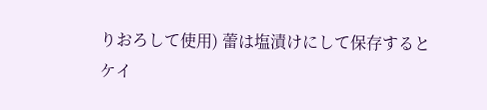りおろして使用) 蕾は塩漬けにして保存するとケイ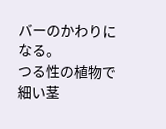バーのかわりになる。
つる性の植物で細い茎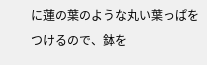に蓮の葉のような丸い葉っぱをつけるので、鉢を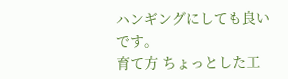ハンギングにしても良いです。
育て方 ちょっとした工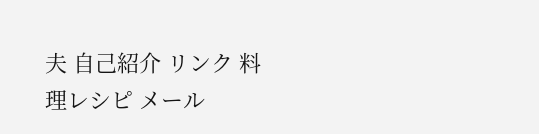夫 自己紹介 リンク 料理レシピ メール